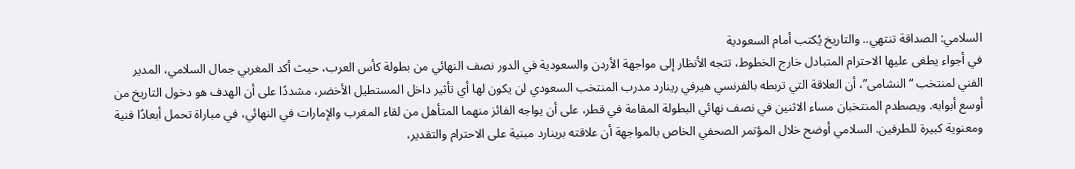السلامي: الصداقة تنتهي.. والتاريخ يُكتب أمام السعودية
في أجواء يطغى عليها الاحترام المتبادل خارج الخطوط، تتجه الأنظار إلى مواجهة الأردن والسعودية في الدور نصف النهائي من بطولة كأس العرب، حيث أكد المغربي جمال السلامي، المدير الفني لمنتخب “النشامى”، أن العلاقة التي تربطه بالفرنسي هيرفي رينارد مدرب المنتخب السعودي لن يكون لها أي تأثير داخل المستطيل الأخضر، مشددًا على أن الهدف هو دخول التاريخ من أوسع أبوابه. ويصطدم المنتخبان مساء الاثنين في نصف نهائي البطولة المقامة في قطر، على أن يواجه الفائز منهما المتأهل من لقاء المغرب والإمارات في النهائي، في مباراة تحمل أبعادًا فنية ومعنوية كبيرة للطرفين. السلامي أوضح خلال المؤتمر الصحفي الخاص بالمواجهة أن علاقته برينارد مبنية على الاحترام والتقدير،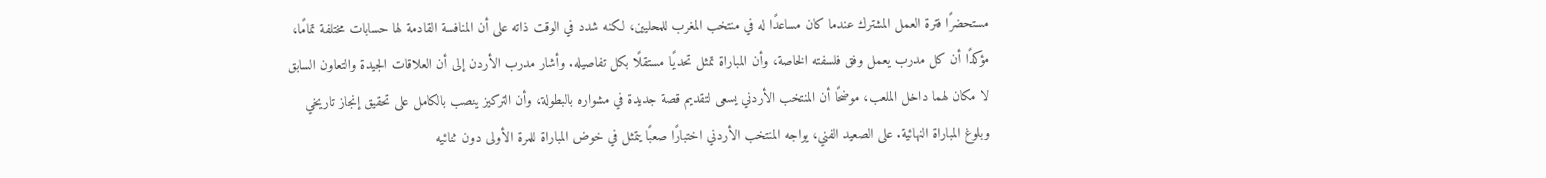مستحضرًا فترة العمل المشترك عندما كان مساعدًا له في منتخب المغرب للمحليين، لكنه شدد في الوقت ذاته على أن المنافسة القادمة لها حسابات مختلفة تمامًا، مؤكدًا أن كل مدرب يعمل وفق فلسفته الخاصة، وأن المباراة تمثل تحديًا مستقلًا بكل تفاصيله. وأشار مدرب الأردن إلى أن العلاقات الجيدة والتعاون السابق لا مكان لهما داخل الملعب، موضحًا أن المنتخب الأردني يسعى لتقديم قصة جديدة في مشواره بالبطولة، وأن التركيز ينصب بالكامل على تحقيق إنجاز تاريخي وبلوغ المباراة النهائية. على الصعيد الفني، يواجه المنتخب الأردني اختبارًا صعبًا يتمثل في خوض المباراة للمرة الأولى دون ثنائيه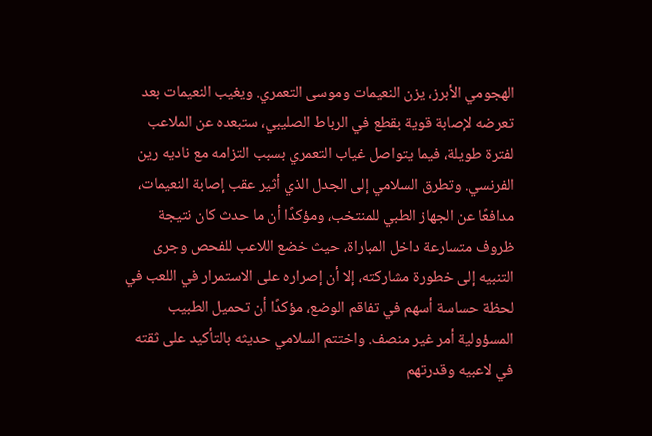الهجومي الأبرز، يزن النعيمات وموسى التعمري. ويغيب النعيمات بعد تعرضه لإصابة قوية بقطع في الرباط الصليبي، ستبعده عن الملاعب لفترة طويلة، فيما يتواصل غياب التعمري بسبب التزامه مع ناديه رين الفرنسي. وتطرق السلامي إلى الجدل الذي أثير عقب إصابة النعيمات، مدافعًا عن الجهاز الطبي للمنتخب، ومؤكدًا أن ما حدث كان نتيجة ظروف متسارعة داخل المباراة، حيث خضع اللاعب للفحص وجرى التنبيه إلى خطورة مشاركته، إلا أن إصراره على الاستمرار في اللعب في لحظة حساسة أسهم في تفاقم الوضع، مؤكدًا أن تحميل الطبيب المسؤولية أمر غير منصف. واختتم السلامي حديثه بالتأكيد على ثقته في لاعبيه وقدرتهم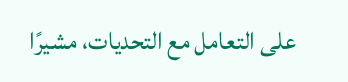على التعامل مع التحديات، مشيرًا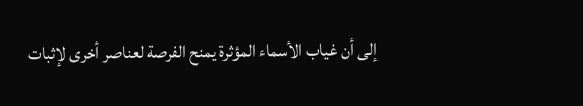إلى أن غياب الأسماء المؤثرة يمنح الفرصة لعناصر أخرى لإثبات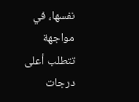نفسها، في مواجهة تتطلب أعلى درجات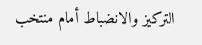التركيز والانضباط أمام منتخب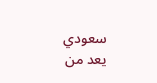سعودي يعد من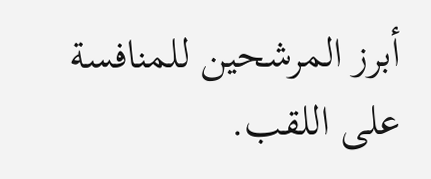أبرز المرشحين للمنافسة على اللقب.